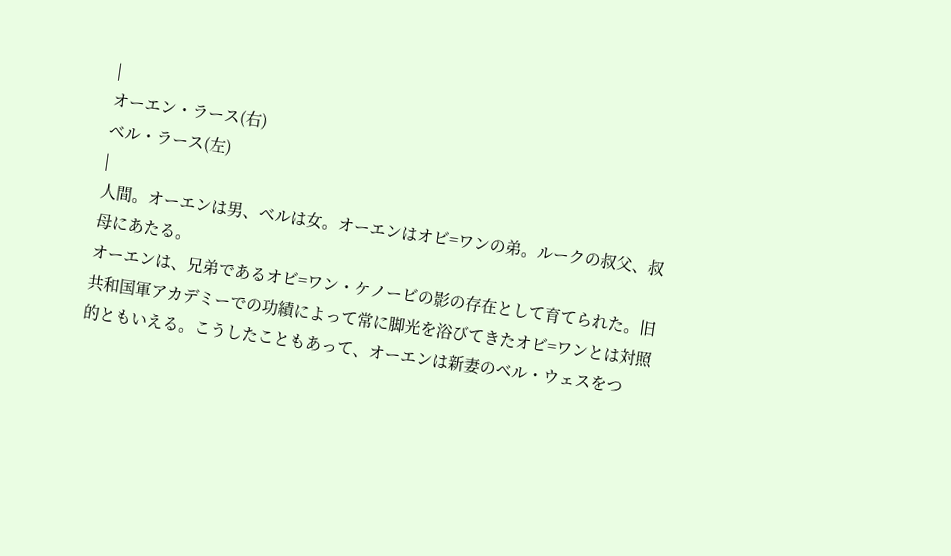|
オーエン・ラース(右)
ベル・ラース(左)
|
人間。オーエンは男、ベルは女。オーエンはオビ=ワンの弟。ルークの叔父、叔母にあたる。
オーエンは、兄弟であるオビ=ワン・ケノービの影の存在として育てられた。旧共和国軍アカデミーでの功績によって常に脚光を浴びてきたオビ=ワンとは対照的ともいえる。こうしたこともあって、オーエンは新妻のベル・ウェスをつ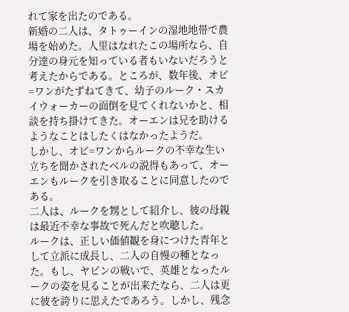れて家を出たのである。
新婚の二人は、タトゥーインの湿地地帯で農場を始めた。人里はなれたこの場所なら、自分達の身元を知っている者もいないだろうと考えたからである。ところが、数年後、オビ=ワンがたずねてきて、幼子のルーク・スカイウォーカーの面倒を見てくれないかと、相談を持ち掛けてきた。オーエンは兄を助けるようなことはしたくはなかったようだ。
しかし、オビ=ワンからルークの不幸な生い立ちを聞かされたベルの説得もあって、オーエンもルークを引き取ることに同意したのである。
二人は、ルークを甥として紹介し、彼の母親は最近不幸な事故で死んだと吹聴した。
ルークは、正しい価値観を身につけた青年として立派に成長し、二人の自慢の種となった。もし、ヤビンの戦いで、英雄となったルークの姿を見ることが出来たなら、二人は更に彼を誇りに思えたであろう。しかし、残念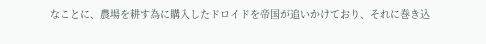なことに、農場を耕す為に購入したドロイドを帝国が追いかけており、それに巻き込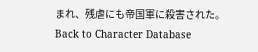まれ、残虐にも帝国軍に殺害された。
Back to Character Database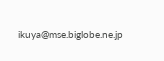ikuya@mse.biglobe.ne.jp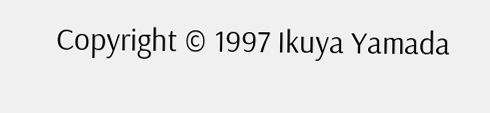Copyright © 1997 Ikuya Yamada